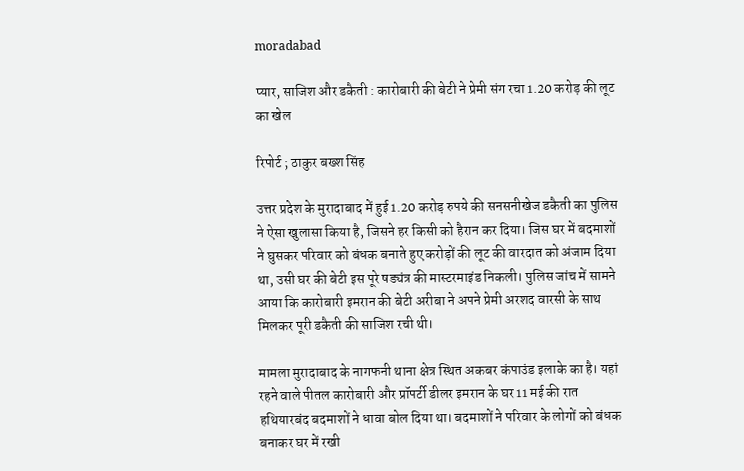moradabad

प्यार, साजिश और डकैती : कारोबारी की बेटी ने प्रेमी संग रचा 1.20 करोड़ की लूट का खेल

रिपोर्ट ; ठाकुर बख्श सिंह

उत्तर प्रदेश के मुरादाबाद में हुई 1.20 करोड़ रुपये की सनसनीखेज डकैती का पुलिस ने ऐसा खुलासा किया है, जिसने हर किसी को हैरान कर दिया। जिस घर में बदमाशों ने घुसकर परिवार को बंधक बनाते हुए करोड़ों की लूट की वारदात को अंजाम दिया था, उसी घर की बेटी इस पूरे षड्यंत्र की मास्टरमाइंड निकली। पुलिस जांच में सामने आया कि कारोबारी इमरान की बेटी अरीबा ने अपने प्रेमी अरशद वारसी के साथ मिलकर पूरी डकैती की साजिश रची थी।

मामला मुरादाबाद के नागफनी थाना क्षेत्र स्थित अकबर कंपाउंड इलाके का है। यहां रहने वाले पीतल कारोबारी और प्रॉपर्टी डीलर इमरान के घर 11 मई की रात हथियारबंद बदमाशों ने धावा बोल दिया था। बदमाशों ने परिवार के लोगों को बंधक बनाकर घर में रखी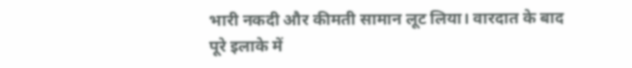भारी नकदी और कीमती सामान लूट लिया। वारदात के बाद पूरे इलाके में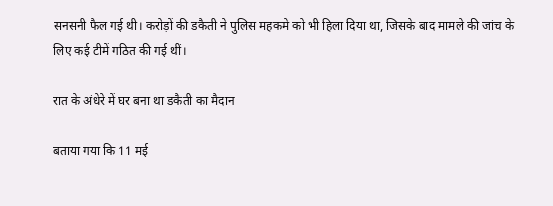सनसनी फैल गई थी। करोड़ों की डकैती ने पुलिस महकमे को भी हिला दिया था, जिसके बाद मामले की जांच के लिए कई टीमें गठित की गई थीं।

रात के अंधेरे में घर बना था डकैती का मैदान

बताया गया कि 11 मई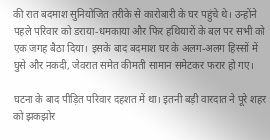की रात बदमाश सुनियोजित तरीके से कारोबारी के घर पहुंचे थे। उन्होंने पहले परिवार को डराया-धमकाया और फिर हथियारों के बल पर सभी को एक जगह बैठा दिया। इसके बाद बदमाश घर के अलग-अलग हिस्सों में घुसे और नकदी, जेवरात समेत कीमती सामान समेटकर फरार हो गए।

घटना के बाद पीड़ित परिवार दहशत में था। इतनी बड़ी वारदात ने पूरे शहर को झकझोर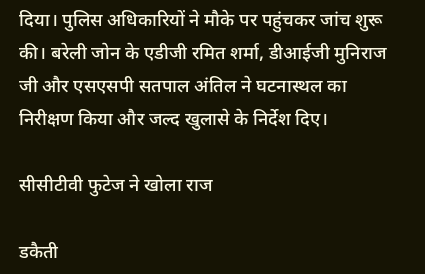दिया। पुलिस अधिकारियों ने मौके पर पहुंचकर जांच शुरू की। बरेली जोन के एडीजी रमित शर्मा, डीआईजी मुनिराज जी और एसएसपी सतपाल अंतिल ने घटनास्थल का निरीक्षण किया और जल्द खुलासे के निर्देश दिए।

सीसीटीवी फुटेज ने खोला राज

डकैती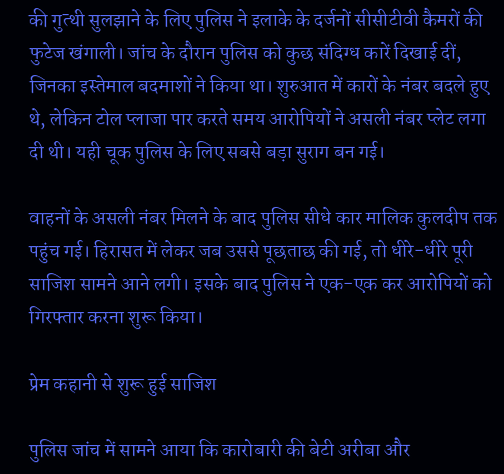की गुत्थी सुलझाने के लिए पुलिस ने इलाके के दर्जनों सीसीटीवी कैमरों की फुटेज खंगाली। जांच के दौरान पुलिस को कुछ संदिग्ध कारें दिखाई दीं, जिनका इस्तेमाल बदमाशों ने किया था। शुरुआत में कारों के नंबर बदले हुए थे, लेकिन टोल प्लाजा पार करते समय आरोपियों ने असली नंबर प्लेट लगा दी थी। यही चूक पुलिस के लिए सबसे बड़ा सुराग बन गई।

वाहनों के असली नंबर मिलने के बाद पुलिस सीधे कार मालिक कुलदीप तक पहुंच गई। हिरासत में लेकर जब उससे पूछताछ की गई, तो धीरे-धीरे पूरी साजिश सामने आने लगी। इसके बाद पुलिस ने एक-एक कर आरोपियों को गिरफ्तार करना शुरू किया।

प्रेम कहानी से शुरू हुई साजिश

पुलिस जांच में सामने आया कि कारोबारी की बेटी अरीबा और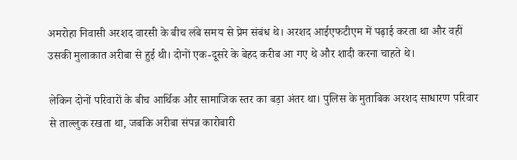अमरोहा निवासी अरशद वारसी के बीच लंबे समय से प्रेम संबंध थे। अरशद आईएफटीएम में पढ़ाई करता था और वहीं उसकी मुलाकात अरीबा से हुई थी। दोनों एक-दूसरे के बेहद करीब आ गए थे और शादी करना चाहते थे।

लेकिन दोनों परिवारों के बीच आर्थिक और सामाजिक स्तर का बड़ा अंतर था। पुलिस के मुताबिक अरशद साधारण परिवार से ताल्लुक रखता था, जबकि अरीबा संपन्न कारोबारी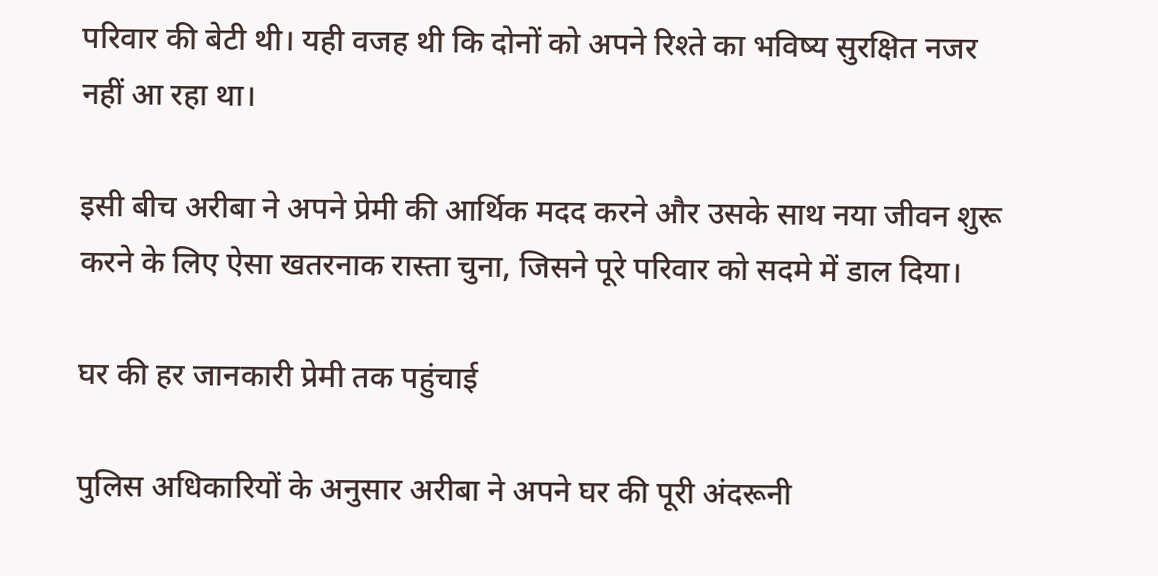परिवार की बेटी थी। यही वजह थी कि दोनों को अपने रिश्ते का भविष्य सुरक्षित नजर नहीं आ रहा था।

इसी बीच अरीबा ने अपने प्रेमी की आर्थिक मदद करने और उसके साथ नया जीवन शुरू करने के लिए ऐसा खतरनाक रास्ता चुना, जिसने पूरे परिवार को सदमे में डाल दिया।

घर की हर जानकारी प्रेमी तक पहुंचाई

पुलिस अधिकारियों के अनुसार अरीबा ने अपने घर की पूरी अंदरूनी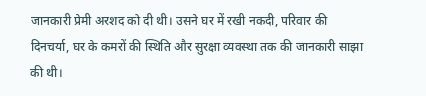जानकारी प्रेमी अरशद को दी थी। उसने घर में रखी नकदी, परिवार की दिनचर्या, घर के कमरों की स्थिति और सुरक्षा व्यवस्था तक की जानकारी साझा की थी।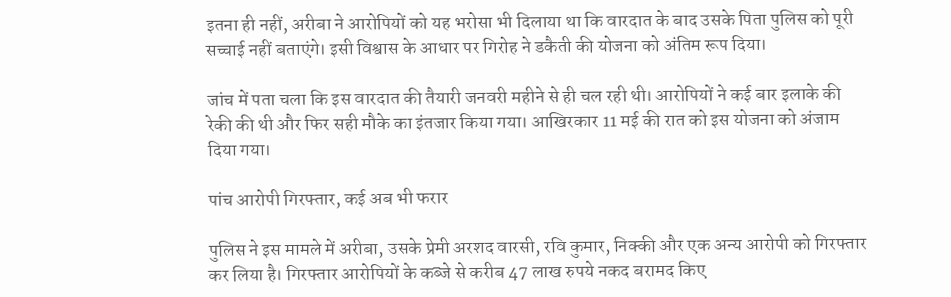इतना ही नहीं, अरीबा ने आरोपियों को यह भरोसा भी दिलाया था कि वारदात के बाद उसके पिता पुलिस को पूरी सच्चाई नहीं बताएंगे। इसी विश्वास के आधार पर गिरोह ने डकैती की योजना को अंतिम रूप दिया।

जांच में पता चला कि इस वारदात की तैयारी जनवरी महीने से ही चल रही थी। आरोपियों ने कई बार इलाके की रेकी की थी और फिर सही मौके का इंतजार किया गया। आखिरकार 11 मई की रात को इस योजना को अंजाम दिया गया।

पांच आरोपी गिरफ्तार, कई अब भी फरार

पुलिस ने इस मामले में अरीबा, उसके प्रेमी अरशद वारसी, रवि कुमार, निक्की और एक अन्य आरोपी को गिरफ्तार कर लिया है। गिरफ्तार आरोपियों के कब्जे से करीब 47 लाख रुपये नकद बरामद किए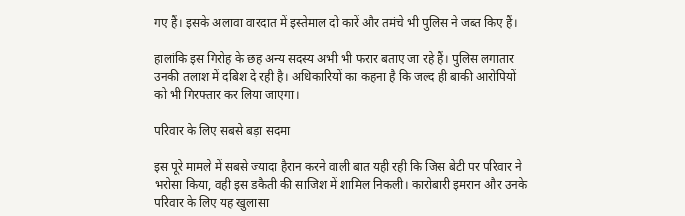गए हैं। इसके अलावा वारदात में इस्तेमाल दो कारें और तमंचे भी पुलिस ने जब्त किए हैं।

हालांकि इस गिरोह के छह अन्य सदस्य अभी भी फरार बताए जा रहे हैं। पुलिस लगातार उनकी तलाश में दबिश दे रही है। अधिकारियों का कहना है कि जल्द ही बाकी आरोपियों को भी गिरफ्तार कर लिया जाएगा।

परिवार के लिए सबसे बड़ा सदमा

इस पूरे मामले में सबसे ज्यादा हैरान करने वाली बात यही रही कि जिस बेटी पर परिवार ने भरोसा किया, वही इस डकैती की साजिश में शामिल निकली। कारोबारी इमरान और उनके परिवार के लिए यह खुलासा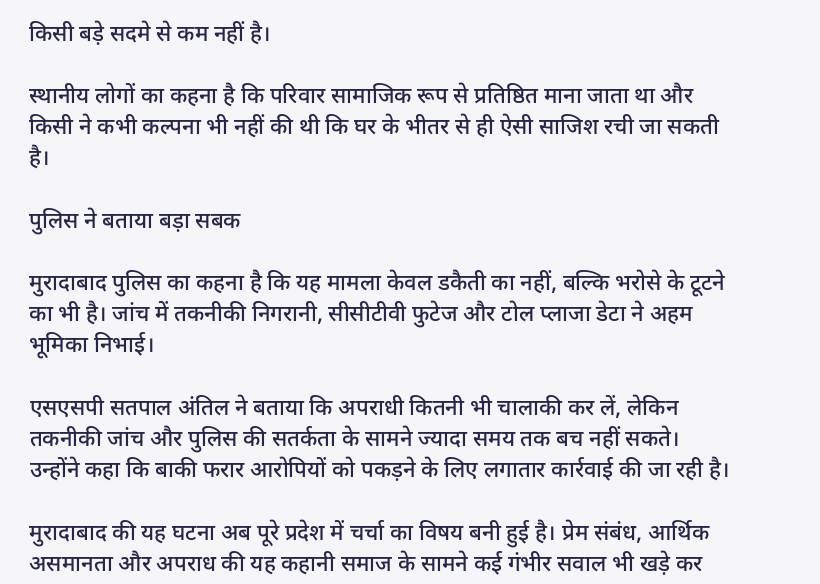किसी बड़े सदमे से कम नहीं है।

स्थानीय लोगों का कहना है कि परिवार सामाजिक रूप से प्रतिष्ठित माना जाता था और किसी ने कभी कल्पना भी नहीं की थी कि घर के भीतर से ही ऐसी साजिश रची जा सकती है।

पुलिस ने बताया बड़ा सबक

मुरादाबाद पुलिस का कहना है कि यह मामला केवल डकैती का नहीं, बल्कि भरोसे के टूटने का भी है। जांच में तकनीकी निगरानी, सीसीटीवी फुटेज और टोल प्लाजा डेटा ने अहम भूमिका निभाई।

एसएसपी सतपाल अंतिल ने बताया कि अपराधी कितनी भी चालाकी कर लें, लेकिन तकनीकी जांच और पुलिस की सतर्कता के सामने ज्यादा समय तक बच नहीं सकते। उन्होंने कहा कि बाकी फरार आरोपियों को पकड़ने के लिए लगातार कार्रवाई की जा रही है।

मुरादाबाद की यह घटना अब पूरे प्रदेश में चर्चा का विषय बनी हुई है। प्रेम संबंध, आर्थिक असमानता और अपराध की यह कहानी समाज के सामने कई गंभीर सवाल भी खड़े कर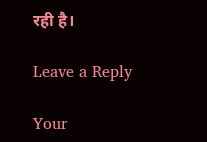रही है।

Leave a Reply

Your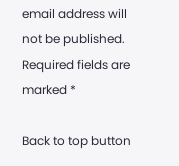email address will not be published. Required fields are marked *

Back to top button